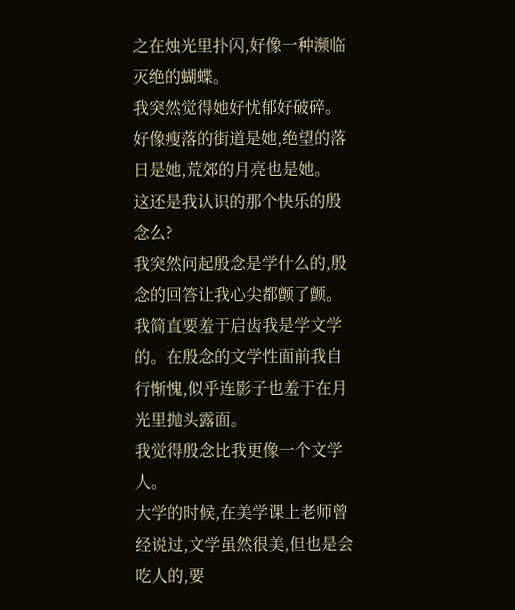之在烛光里扑闪,好像一种濒临灭绝的蝴蝶。
我突然觉得她好忧郁好破碎。好像瘦落的街道是她,绝望的落日是她,荒郊的月亮也是她。
这还是我认识的那个快乐的殷念么?
我突然问起殷念是学什么的,殷念的回答让我心尖都颤了颤。
我简直要羞于启齿我是学文学的。在殷念的文学性面前我自行惭愧,似乎连影子也羞于在月光里抛头露面。
我觉得殷念比我更像一个文学人。
大学的时候,在美学课上老师曾经说过,文学虽然很美,但也是会吃人的,要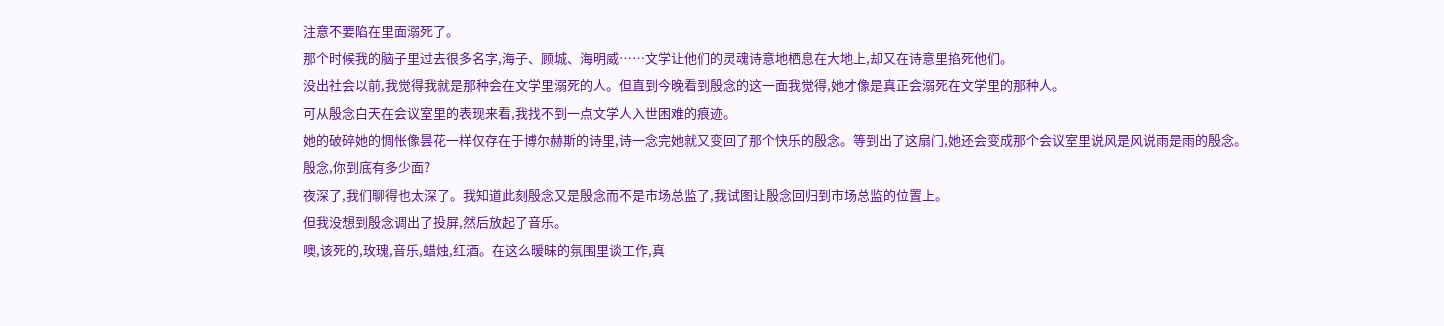注意不要陷在里面溺死了。
那个时候我的脑子里过去很多名字,海子、顾城、海明威……文学让他们的灵魂诗意地栖息在大地上,却又在诗意里掐死他们。
没出社会以前,我觉得我就是那种会在文学里溺死的人。但直到今晚看到殷念的这一面我觉得,她才像是真正会溺死在文学里的那种人。
可从殷念白天在会议室里的表现来看,我找不到一点文学人入世困难的痕迹。
她的破碎她的惆怅像昙花一样仅存在于博尔赫斯的诗里,诗一念完她就又变回了那个快乐的殷念。等到出了这扇门,她还会变成那个会议室里说风是风说雨是雨的殷念。
殷念,你到底有多少面?
夜深了,我们聊得也太深了。我知道此刻殷念又是殷念而不是市场总监了,我试图让殷念回归到市场总监的位置上。
但我没想到殷念调出了投屏,然后放起了音乐。
噢,该死的,玫瑰,音乐,蜡烛,红酒。在这么暧昧的氛围里谈工作,真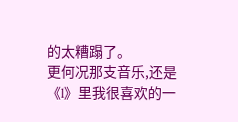的太糟蹋了。
更何况那支音乐,还是《l》里我很喜欢的一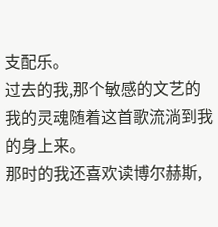支配乐。
过去的我,那个敏感的文艺的我的灵魂随着这首歌流淌到我的身上来。
那时的我还喜欢读博尔赫斯,